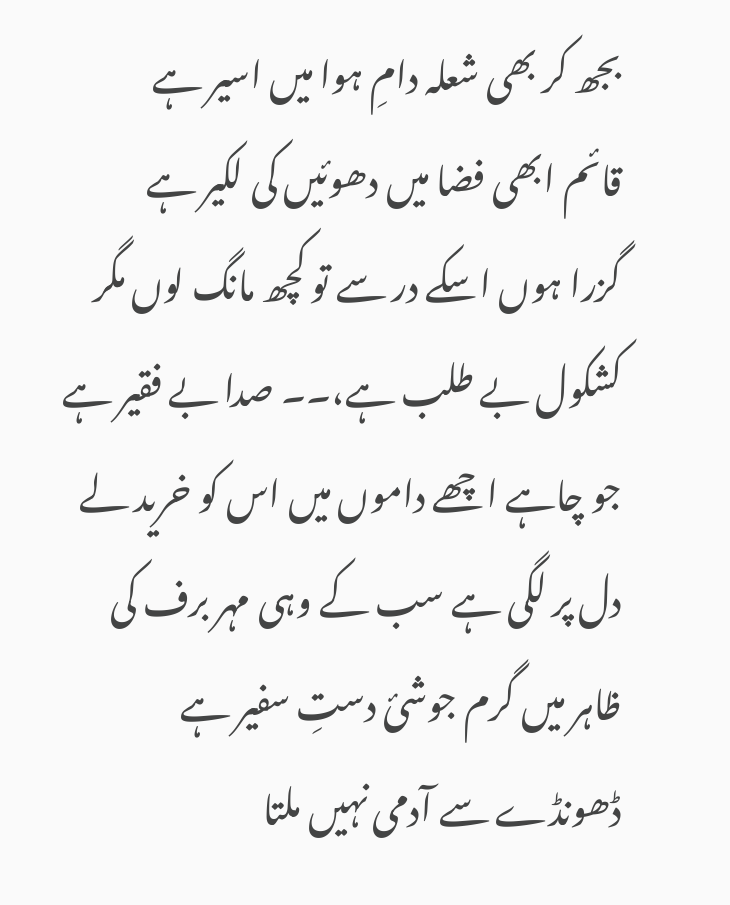بجھ کر بھی شعلہ دامِ ہوا میں اسیر ہے
قائم ابھی فضا میں دھوئیں کی لکیر ہے
گزرا ہوں اسکے در سے تو کچھ مانگ لوں مگر
کشکول بے طلب ہے،۔۔ صدا بے فقیر ہے
جو چاہے اچھے داموں میں اس کو خرید لے
دل پر لگی ہے سب کے وہی مہر برف کی
ظاہر میں گرم جوشئ دستِ سفیر ہے
ڈھونڈے سے آدمی نہیں ملتا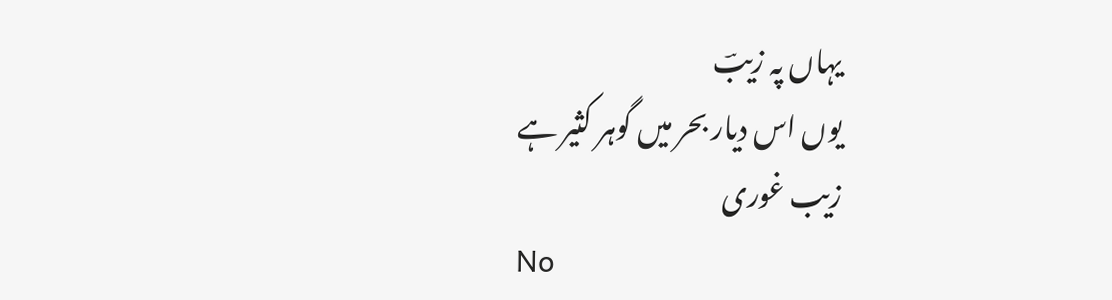یہاں پہ زیبؔ
یوں اس دیار بحر میں گوہر کثیر ہے
زیب غوری
No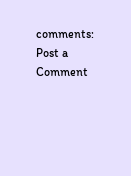comments:
Post a Comment